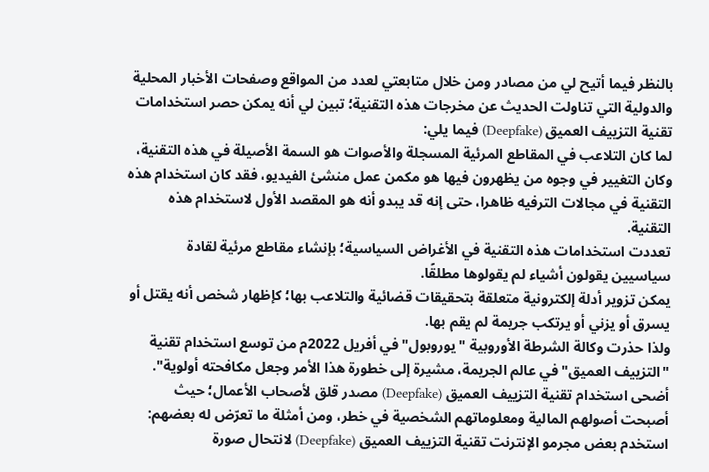بالنظر فيما أتيح لي من مصادر ومن خلال متابعتي لعدد من المواقع وصفحات الأخبار المحلية والدولية التي تناولت الحديث عن مخرجات هذه التقنية؛ تبين لي أنه يمكن حصر استخدامات تقنية التزييف العميق (Deepfake) فيما يلي:
لما كان التلاعب في المقاطع المرئية المسجلة والأصوات هو السمة الأصيلة في هذه التقنية، وكان التغيير في وجوه من يظهرون فيها هو مكمن عمل منشئ الفيديو، فقد كان استخدام هذه التقنية في مجالات الترفيه ظاهرا، حتى إنه قد يبدو أنه هو المقصد الأول لاستخدام هذه التقنية.
تعددت استخدامات هذه التقنية في الأغراض السياسية؛ بإنشاء مقاطع مرئية لقادة سياسيين يقولون أشياء لم يقولوها مطلقًا.
يمكن تزوير أدلة إلكترونية متعلقة بتحقيقات قضائية والتلاعب بها؛ كإظهار شخص أنه يقتل أو يسرق أو يزني أو يرتكب جريمة لم يقم بها.
ولذا حذرت وكالة الشرطة الأوروبية "يوروبول" في أفريل 2022م من توسع استخدام تقنية "التزييف العميق" في عالم الجريمة، مشيرة إلى خطورة هذا الأمر وجعل مكافحته أولوية".
أضحى استخدام تقنية التزييف العميق (Deepfake) مصدر قلق لأصحاب الأعمال؛ حيث أصبحت أصولهم المالية ومعلوماتهم الشخصية في خطر، ومن أمثلة ما تعرّض له بعضهم: استخدم بعض مجرمو الإنترنت تقنية التزييف العميق (Deepfake) لانتحال صورة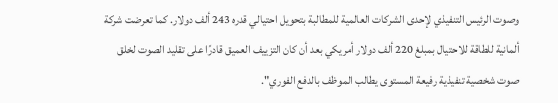وصوت الرئيس التنفيذي لإحدى الشركات العالمية للمطالبة بتحويل احتيالي قدره 243 ألف دولار. كما تعرضت شركة ألمانية للطاقة للاحتيال بمبلغ 220 ألف دولار أمريكي بعد أن كان التزييف العميق قادرًا على تقليد الصوت لخلق صوت شخصية تنفيذية رفيعة المستوى يطالب الموظف بالدفع الفوري".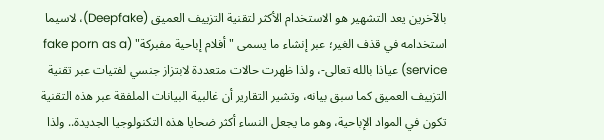بالآخرين يعد التشهير هو الاستخدام الأكثر لتقنية التزييف العميق (Deepfake)، لاسيما استخدامه في قذف الغير؛ عبر إنشاء ما يسمى " أفلام إباحية مفبركة" (fake porn as a service) عياذا بالله تعالى-، ولذا ظهرت حالات متعددة لابتزاز جنسي لفتيات عبر تقنية التزييف العميق كما سبق بيانه، وتشير التقارير أن غالبية البيانات الملفقة عبر هذه التقنية تكون في المواد الإباحية، وهو ما يجعل النساء أكثر ضحايا هذه التكنولوجيا الجديدة.. ولذا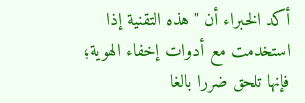أكد الخبراء أن "هذه التقنية إذا استخدمت مع أدوات إخفاء الهوية؛ فإنها تلحق ضررا بالغا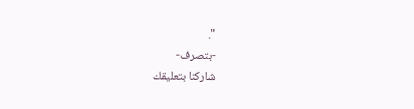".
-بتصرف-
شاركنا بتعليقك